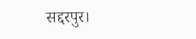सद्दरपुर।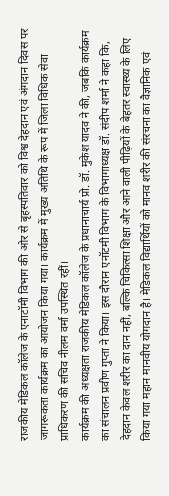राजकीय मेडिकल कॉलेज के एनाटॉमी विभाग की ओर से बृहस्पतिवार को विश्व देहदान एवं अंगदान दिवस पर जागरूकता कार्यक्रम का आयोजन किया गया। कार्यक्रम में मुख्य अतिथि के रूप में जिला विधिक सेवा प्राधिकरण की सचिव नीलम वर्मा उपस्थित रहीं।
कार्यक्रम की अध्यक्षता राजकीय मेडिकल कॉलेज के प्रधानाचार्य प्रो. डॉ. मुकेश यादव ने की, जबकि कार्यक्रम का संचालन प्रवीण गुप्ता ने किया। इस दौरान एनॉटमी विभाग के विभागाध्यक्ष डॉ. संदीप शर्मा ने कहा कि, देहदान केवल शरीर का दान नहीं, बल्कि चिकित्सा शिक्षा और आने वाली पीढ़ियों के बेहतर स्वास्थ्य के लिए किया गया महान मानवीय योगदान है। मेडिकल विद्यार्थियों को मानव शरीर की संरचना का वैज्ञानिक एवं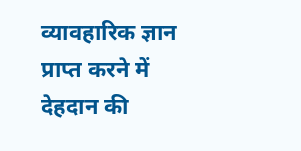व्यावहारिक ज्ञान प्राप्त करने में देहदान की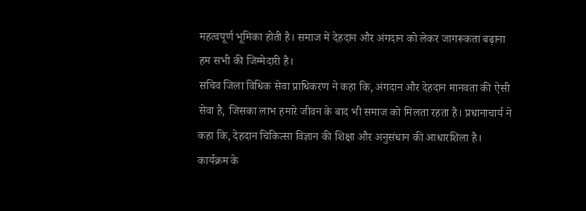महत्वपूर्ण भूमिका होती है। समाज में देहदान और अंगदान को लेकर जागरूकता बढ़ाना हम सभी की जिम्मेदारी है।
सचिव जिला विधिक सेवा प्राधिकरण ने कहा कि, अंगदान और देहदान मानवता की ऐसी सेवा है, जिसका लाभ हमारे जीवन के बाद भी समाज को मिलता रहता है। प्रधानाचार्य ने कहा कि, देहदान चिकित्सा विज्ञान की शिक्षा और अनुसंधान की आधारशिला है। कार्यक्रम के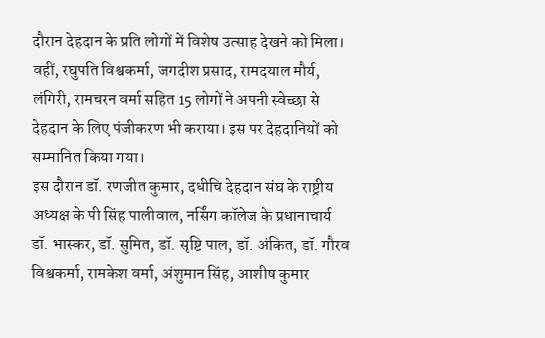दौरान देहदान के प्रति लोगों में विशेष उत्साह देखने को मिला। वहीं, रघुपति विश्वकर्मा, जगदीश प्रसाद, रामदयाल मौर्य, लंगिरी, रामचरन वर्मा सहित 15 लोगों ने अपनी स्वेच्छा से देहदान के लिए पंजीकरण भी कराया। इस पर देहदानियों को सम्मानित किया गया।
इस दौरान डॉ. रणजीत कुमार, दधीचि देहदान संघ के राष्ट्रीय अध्यक्ष के पी सिंह पालीवाल, नर्सिंग कॉलेज के प्रधानाचार्य डॉ. भास्कर, डॉ. सुमित, डॉ. सृष्टि पाल, डॉ. अंकित, डॉ. गौरव विश्वकर्मा, रामकेश वर्मा, अंशुमान सिंह, आशीष कुमार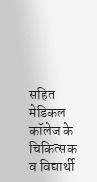सहित मेडिकल कॉलेज के चिकित्सक व विद्यार्थी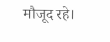मौजूद रहे।